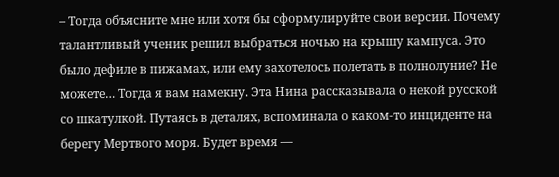– Тогда объясните мне или хотя бы сформулируйте свои версии. Почему талантливый ученик решил выбраться ночью на крышу кампуса. Это было дефиле в пижамах, или ему захотелось полетать в полнолуние? Не можете… Тогда я вам намекну. Эта Нина рассказывала о некой русской со шкатулкой. Путаясь в деталях, вспоминала о каком-то инциденте на берегу Мертвого моря. Будет время ―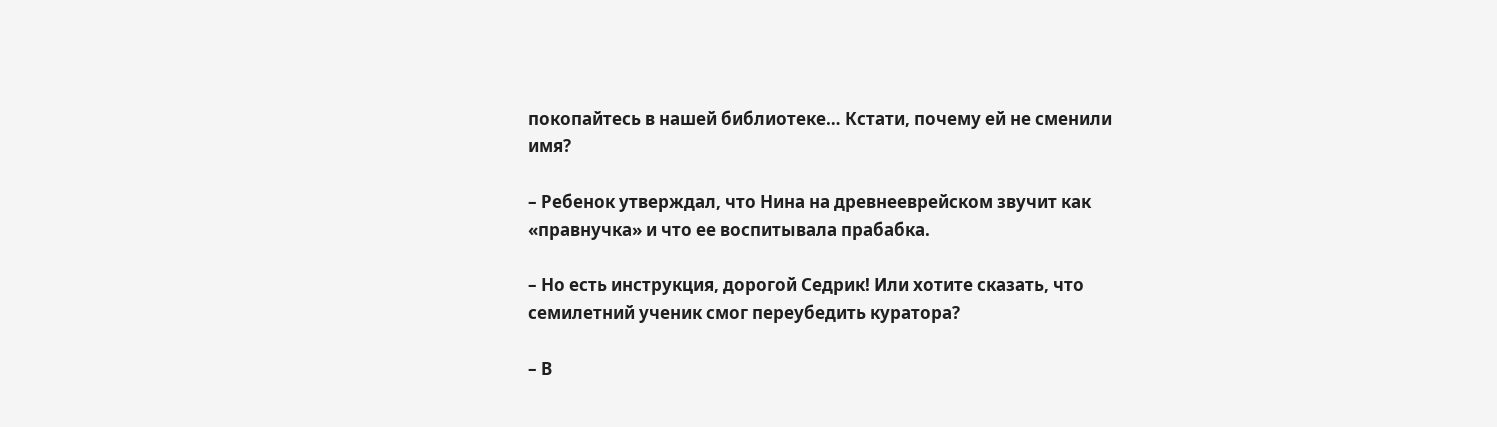покопайтесь в нашей библиотеке… Кстати, почему ей не сменили имя?

– Ребенок утверждал, что Нина на древнееврейском звучит как «правнучка» и что ее воспитывала прабабка.

– Но есть инструкция, дорогой Седрик! Или хотите сказать, что семилетний ученик смог переубедить куратора?

– В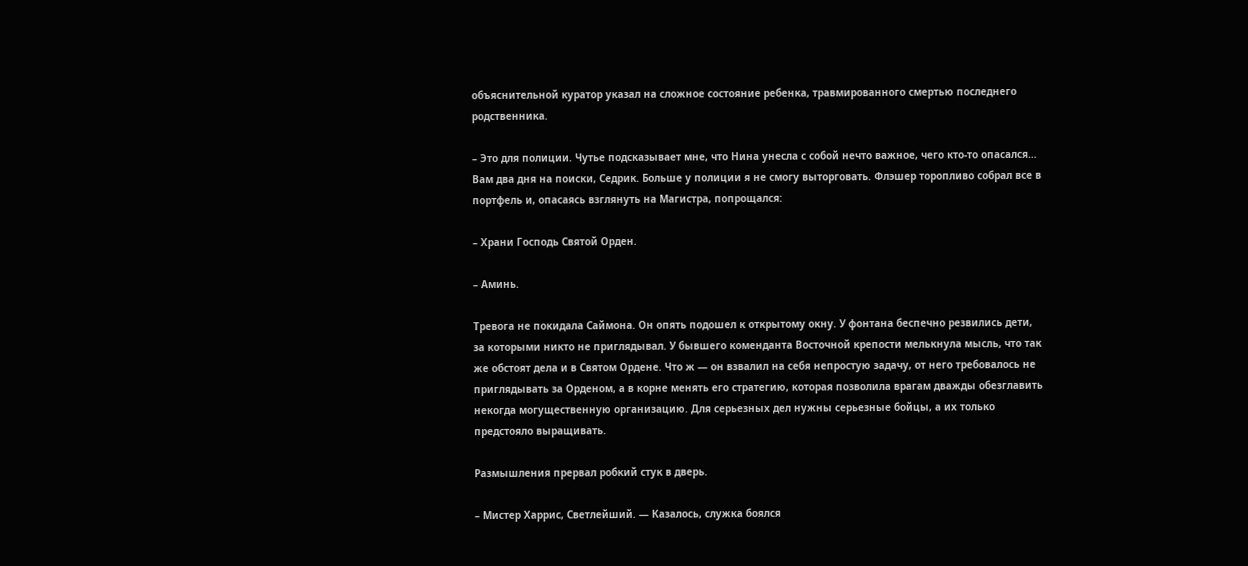объяснительной куратор указал на сложное состояние ребенка, травмированного смертью последнего родственника.

– Это для полиции. Чутье подсказывает мне, что Нина унесла с собой нечто важное, чего кто-то опасался… Вам два дня на поиски, Седрик. Больше у полиции я не смогу выторговать. Флэшер торопливо собрал все в портфель и, опасаясь взглянуть на Магистра, попрощался:

– Храни Господь Святой Орден.

– Аминь.

Тревога не покидала Саймона. Он опять подошел к открытому окну. У фонтана беспечно резвились дети, за которыми никто не приглядывал. У бывшего коменданта Восточной крепости мелькнула мысль, что так же обстоят дела и в Святом Ордене. Что ж ― он взвалил на себя непростую задачу, от него требовалось не приглядывать за Орденом, а в корне менять его стратегию, которая позволила врагам дважды обезглавить некогда могущественную организацию. Для серьезных дел нужны серьезные бойцы, а их только предстояло выращивать.

Размышления прервал робкий стук в дверь.

– Мистер Харрис, Светлейший. ― Казалось, служка боялся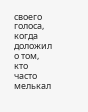своего голоса, когда доложил о том, кто часто мелькал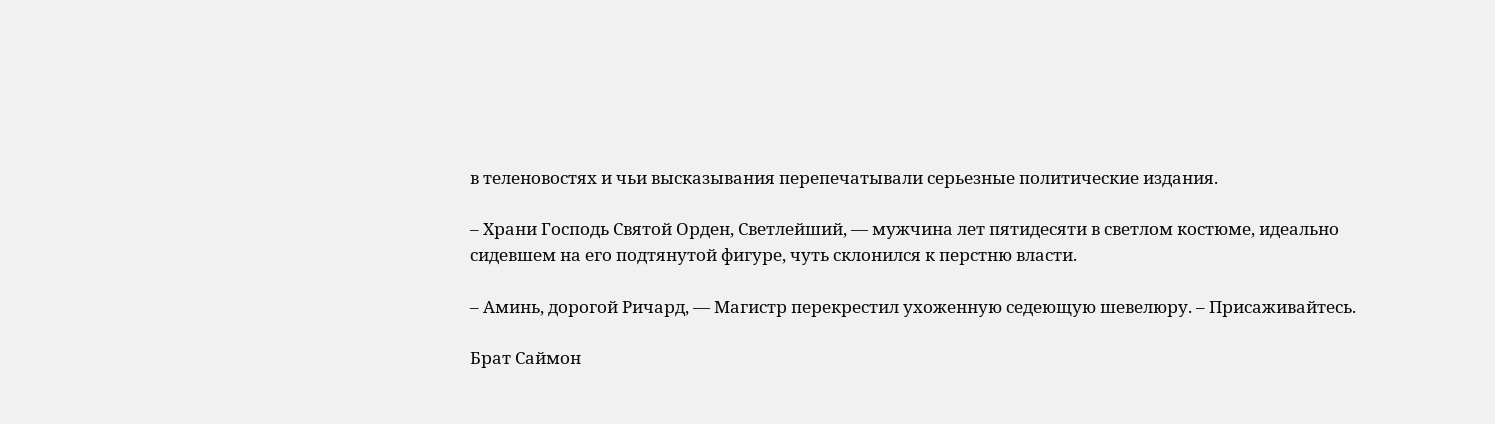в теленовостях и чьи высказывания перепечатывали серьезные политические издания.

– Храни Господь Святой Орден, Светлейший, ― мужчина лет пятидесяти в светлом костюме, идеально сидевшем на его подтянутой фигуре, чуть склонился к перстню власти.

– Аминь, дорогой Ричард, ― Магистр перекрестил ухоженную седеющую шевелюру. – Присаживайтесь.

Брат Саймон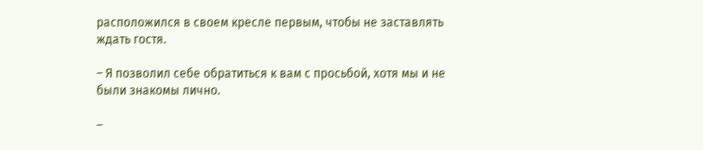расположился в своем кресле первым, чтобы не заставлять ждать гостя.

– Я позволил себе обратиться к вам с просьбой, хотя мы и не были знакомы лично.

–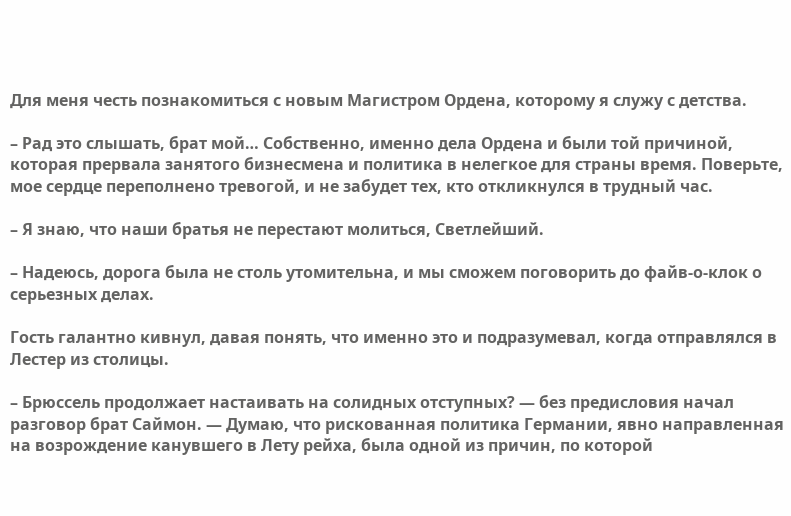Для меня честь познакомиться с новым Магистром Ордена, которому я служу с детства.

– Рад это слышать, брат мой… Собственно, именно дела Ордена и были той причиной, которая прервала занятого бизнесмена и политика в нелегкое для страны время. Поверьте, мое сердце переполнено тревогой, и не забудет тех, кто откликнулся в трудный час.

– Я знаю, что наши братья не перестают молиться, Светлейший.

– Надеюсь, дорога была не столь утомительна, и мы сможем поговорить до файв-о-клок о серьезных делах.

Гость галантно кивнул, давая понять, что именно это и подразумевал, когда отправлялся в Лестер из столицы.

– Брюссель продолжает настаивать на солидных отступных? ― без предисловия начал разговор брат Саймон. ― Думаю, что рискованная политика Германии, явно направленная на возрождение канувшего в Лету рейха, была одной из причин, по которой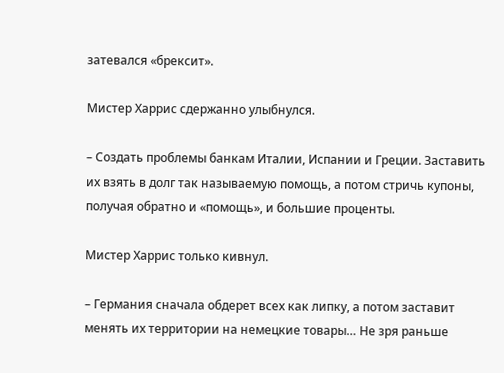затевался «брексит».

Мистер Харрис сдержанно улыбнулся.

– Создать проблемы банкам Италии, Испании и Греции. Заставить их взять в долг так называемую помощь, а потом стричь купоны, получая обратно и «помощь», и большие проценты.

Мистер Харрис только кивнул.

– Германия сначала обдерет всех как липку, а потом заставит менять их территории на немецкие товары… Не зря раньше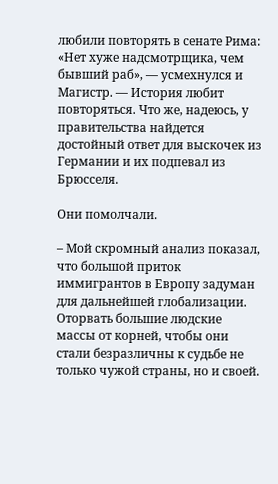любили повторять в сенате Рима: «Нет хуже надсмотрщика, чем бывший раб», ― усмехнулся и Магистр. ― История любит повторяться. Что же, надеюсь, у правительства найдется достойный ответ для выскочек из Германии и их подпевал из Брюсселя.

Они помолчали.

– Мой скромный анализ показал, что большой приток иммигрантов в Европу задуман для дальнейшей глобализации. Оторвать большие людские массы от корней, чтобы они стали безразличны к судьбе не только чужой страны, но и своей.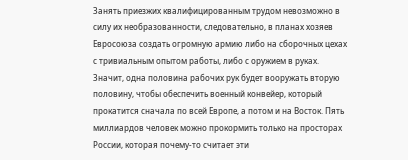Занять приезжих квалифицированным трудом невозможно в силу их необразованности, следовательно, в планах хозяев Евросоюза создать огромную армию либо на сборочных цехах с тривиальным опытом работы, либо с оружием в руках. Значит, одна половина рабочих рук будет вооружать вторую половину, чтобы обеспечить военный конвейер, который прокатится сначала по всей Европе, а потом и на Восток. Пять миллиардов человек можно прокормить только на просторах России, которая почему-то считает эти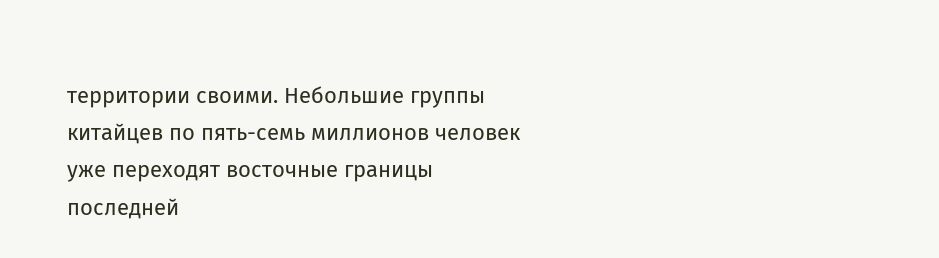территории своими. Небольшие группы китайцев по пять-семь миллионов человек уже переходят восточные границы последней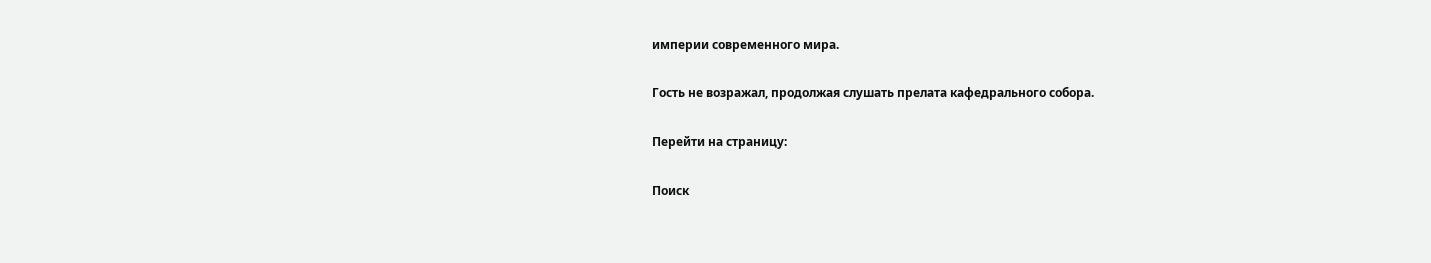империи современного мира.

Гость не возражал, продолжая слушать прелата кафедрального собора.

Перейти на страницу:

Поиск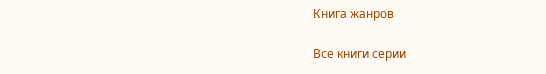Книга жанров

Все книги серии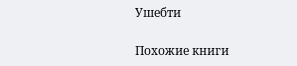Ушебти

Похожие книги